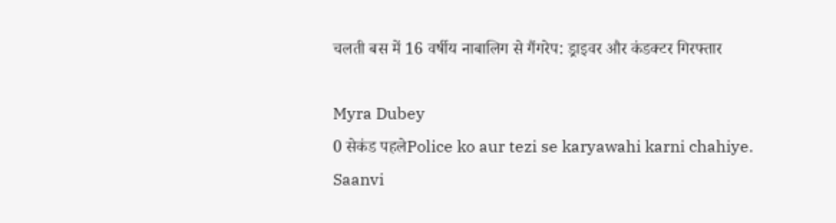चलती बस में 16 वर्षीय नाबालिग से गैंगरेप: ड्राइवर और कंडक्टर गिरफ्तार

Myra Dubey
0 सेकंड पहलेPolice ko aur tezi se karyawahi karni chahiye.
Saanvi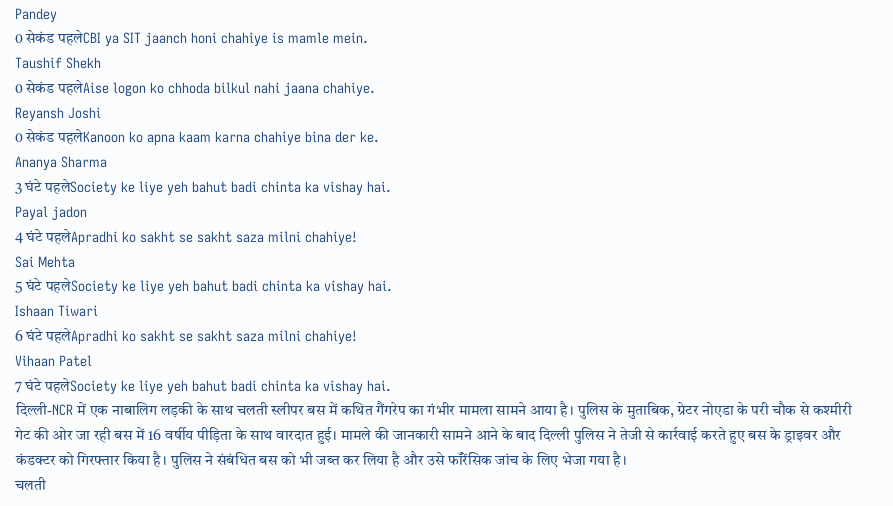Pandey
0 सेकंड पहलेCBI ya SIT jaanch honi chahiye is mamle mein.
Taushif Shekh
0 सेकंड पहलेAise logon ko chhoda bilkul nahi jaana chahiye.
Reyansh Joshi
0 सेकंड पहलेKanoon ko apna kaam karna chahiye bina der ke.
Ananya Sharma
3 घंटे पहलेSociety ke liye yeh bahut badi chinta ka vishay hai.
Payal jadon
4 घंटे पहलेApradhi ko sakht se sakht saza milni chahiye!
Sai Mehta
5 घंटे पहलेSociety ke liye yeh bahut badi chinta ka vishay hai.
Ishaan Tiwari
6 घंटे पहलेApradhi ko sakht se sakht saza milni chahiye!
Vihaan Patel
7 घंटे पहलेSociety ke liye yeh bahut badi chinta ka vishay hai.
दिल्ली-NCR में एक नाबालिग लड़की के साथ चलती स्लीपर बस में कथित गैंगरेप का गंभीर मामला सामने आया है। पुलिस के मुताबिक, ग्रेटर नोएडा के परी चौक से कश्मीरी गेट की ओर जा रही बस में 16 वर्षीय पीड़िता के साथ वारदात हुई। मामले की जानकारी सामने आने के बाद दिल्ली पुलिस ने तेजी से कार्रवाई करते हुए बस के ड्राइवर और कंडक्टर को गिरफ्तार किया है। पुलिस ने संबंधित बस को भी जब्त कर लिया है और उसे फॉरेंसिक जांच के लिए भेजा गया है।
चलती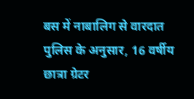बस में नाबालिग से वारदात
पुलिस के अनुसार, 16 वर्षीय छात्रा ग्रेटर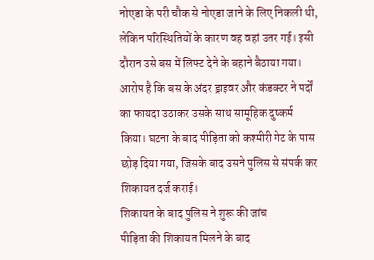नोएडा के परी चौक से नोएडा जाने के लिए निकली थी, लेकिन परिस्थितियों के कारण वह वहां उतर गई। इसी दौरान उसे बस में लिफ्ट देने के बहाने बैठाया गया। आरोप है कि बस के अंदर ड्राइवर और कंडक्टर ने पर्दों का फायदा उठाकर उसके साथ सामूहिक दुष्कर्म किया। घटना के बाद पीड़िता को कश्मीरी गेट के पास छोड़ दिया गया, जिसके बाद उसने पुलिस से संपर्क कर शिकायत दर्ज कराई।
शिकायत के बाद पुलिस ने शुरू की जांच
पीड़िता की शिकायत मिलने के बाद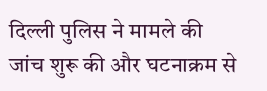दिल्ली पुलिस ने मामले की जांच शुरू की और घटनाक्रम से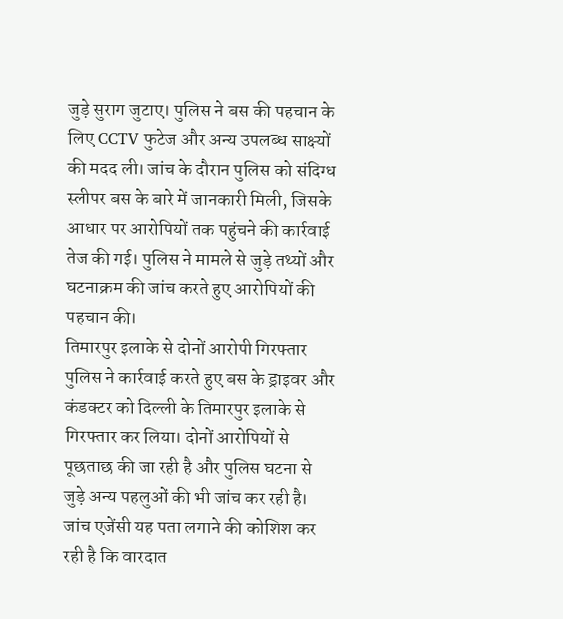जुड़े सुराग जुटाए। पुलिस ने बस की पहचान के लिए CCTV फुटेज और अन्य उपलब्ध साक्ष्यों की मदद ली। जांच के दौरान पुलिस को संदिग्ध स्लीपर बस के बारे में जानकारी मिली, जिसके आधार पर आरोपियों तक पहुंचने की कार्रवाई तेज की गई। पुलिस ने मामले से जुड़े तथ्यों और घटनाक्रम की जांच करते हुए आरोपियों की पहचान की।
तिमारपुर इलाके से दोनों आरोपी गिरफ्तार
पुलिस ने कार्रवाई करते हुए बस के ड्राइवर और कंडक्टर को दिल्ली के तिमारपुर इलाके से गिरफ्तार कर लिया। दोनों आरोपियों से पूछताछ की जा रही है और पुलिस घटना से जुड़े अन्य पहलुओं की भी जांच कर रही है। जांच एजेंसी यह पता लगाने की कोशिश कर रही है कि वारदात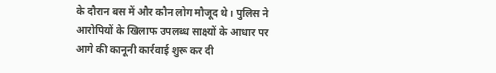के दौरान बस में और कौन लोग मौजूद थे। पुलिस ने आरोपियों के खिलाफ उपलब्ध साक्ष्यों के आधार पर आगे की कानूनी कार्रवाई शुरू कर दी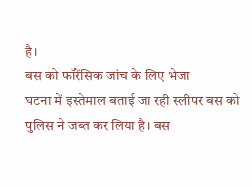है।
बस को फॉरेंसिक जांच के लिए भेजा
घटना में इस्तेमाल बताई जा रही स्लीपर बस को पुलिस ने जब्त कर लिया है। बस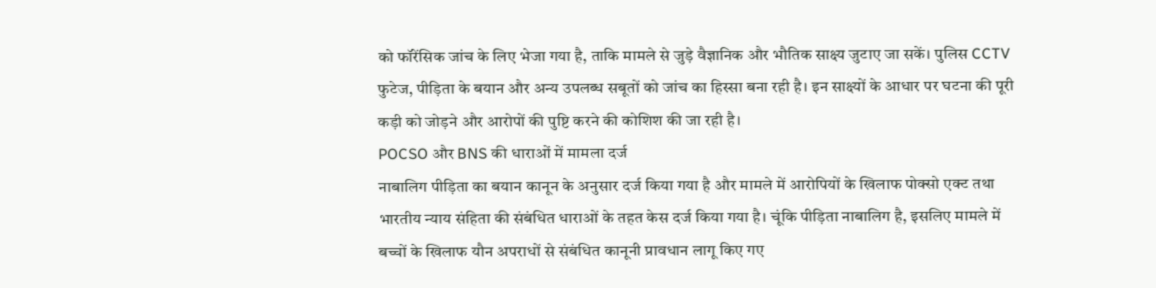को फॉरेंसिक जांच के लिए भेजा गया है, ताकि मामले से जुड़े वैज्ञानिक और भौतिक साक्ष्य जुटाए जा सकें। पुलिस CCTV फुटेज, पीड़िता के बयान और अन्य उपलब्ध सबूतों को जांच का हिस्सा बना रही है। इन साक्ष्यों के आधार पर घटना की पूरी कड़ी को जोड़ने और आरोपों की पुष्टि करने की कोशिश की जा रही है।
POCSO और BNS की धाराओं में मामला दर्ज
नाबालिग पीड़िता का बयान कानून के अनुसार दर्ज किया गया है और मामले में आरोपियों के खिलाफ पोक्सो एक्ट तथा भारतीय न्याय संहिता की संबंधित धाराओं के तहत केस दर्ज किया गया है। चूंकि पीड़िता नाबालिग है, इसलिए मामले में बच्चों के खिलाफ यौन अपराधों से संबंधित कानूनी प्रावधान लागू किए गए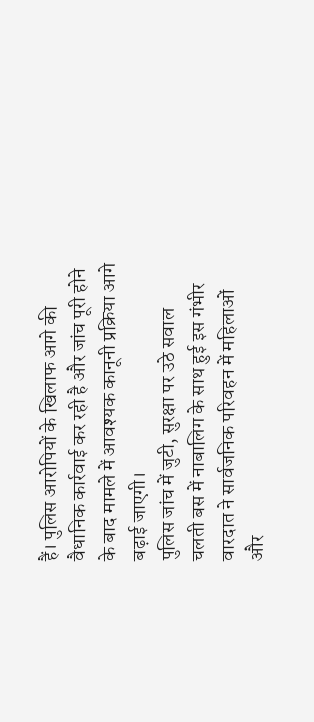हैं। पुलिस आरोपियों के खिलाफ आगे की वैधानिक कार्रवाई कर रही है और जांच पूरी होने के बाद मामले में आवश्यक कानूनी प्रक्रिया आगे बढ़ाई जाएगी।
पुलिस जांच में जुटी, सुरक्षा पर उठे सवाल
चलती बस में नाबालिग के साथ हुई इस गंभीर वारदात ने सार्वजनिक परिवहन में महिलाओं और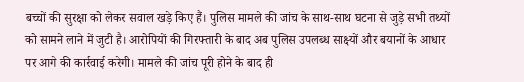बच्चों की सुरक्षा को लेकर सवाल खड़े किए हैं। पुलिस मामले की जांच के साथ-साथ घटना से जुड़े सभी तथ्यों को सामने लाने में जुटी है। आरोपियों की गिरफ्तारी के बाद अब पुलिस उपलब्ध साक्ष्यों और बयानों के आधार पर आगे की कार्रवाई करेगी। मामले की जांच पूरी होने के बाद ही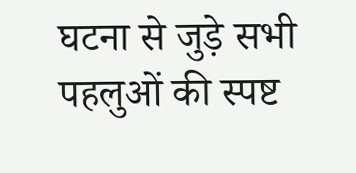घटना से जुड़े सभी पहलुओं की स्पष्ट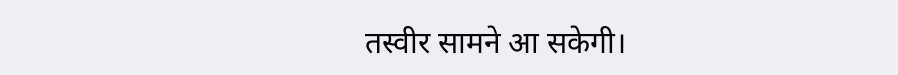तस्वीर सामने आ सकेगी।